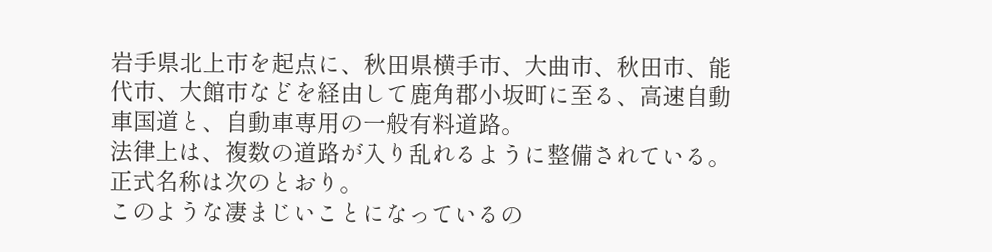岩手県北上市を起点に、秋田県横手市、大曲市、秋田市、能代市、大館市などを経由して鹿角郡小坂町に至る、高速自動車国道と、自動車専用の一般有料道路。
法律上は、複数の道路が入り乱れるように整備されている。正式名称は次のとおり。
このような凄まじいことになっているの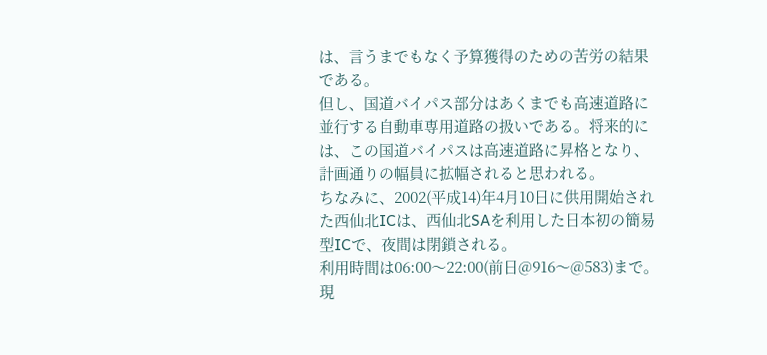は、言うまでもなく予算獲得のための苦労の結果である。
但し、国道バイパス部分はあくまでも高速道路に並行する自動車専用道路の扱いである。将来的には、この国道バイパスは高速道路に昇格となり、計画通りの幅員に拡幅されると思われる。
ちなみに、2002(平成14)年4月10日に供用開始された西仙北ICは、西仙北SAを利用した日本初の簡易型ICで、夜間は閉鎖される。
利用時間は06:00〜22:00(前日@916〜@583)まで。
現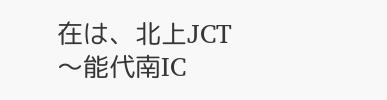在は、北上JCT〜能代南IC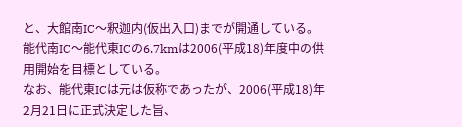と、大館南IC〜釈迦内(仮出入口)までが開通している。
能代南IC〜能代東ICの6.7kmは2006(平成18)年度中の供用開始を目標としている。
なお、能代東ICは元は仮称であったが、2006(平成18)年2月21日に正式決定した旨、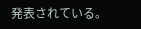発表されている。